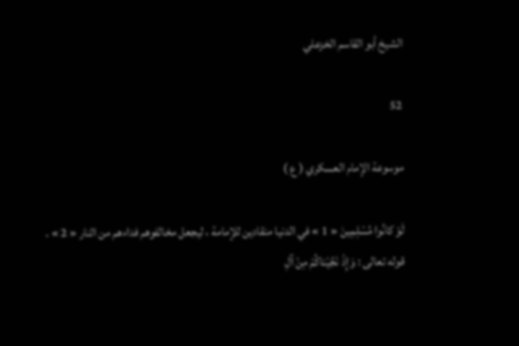الشيخ أبو القاسم الخزعلي

52

موسوعة الإمام العسكري ( ع )

لَوْ كانُوا مُسْلِمِينَ « 1 » في الدنيا منقادين للإمامة ، ليجعل مخالفوهم فداءهم من النار « 2 » . قوله تعالى : وَإِذْ نَجَّيْناكُمْ مِنْ آلِ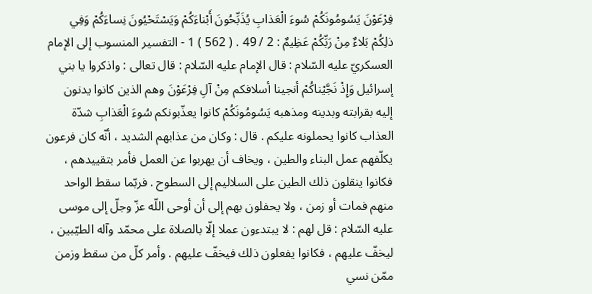فِرْعَوْنَ يَسُومُونَكُمْ سُوءَ الْعَذابِ يُذَبِّحُونَ أَبْناءَكُمْ وَيَسْتَحْيُونَ نِساءَكُمْ وَفِي ذلِكُمْ بَلاءٌ مِنْ رَبِّكُمْ عَظِيمٌ : 2 / 49 . ( 562 ) 1 - التفسير المنسوب إلى الإمام العسكريّ عليه السّلام : قال الإمام عليه السّلام : قال تعالى : واذكروا يا بني إسرائيل وَإِذْ نَجَّيْناكُمْ أنجينا أسلافكم مِنْ آلِ فِرْعَوْنَ وهم الذين كانوا يدنون إليه بقرابته وبدينه ومذهبه يَسُومُونَكُمْ كانوا يعذّبونكم سُوءَ الْعَذابِ شدّة العذاب كانوا يحملونه عليكم . قال : وكان من عذابهم الشديد ، أنّه كان فرعون يكلّفهم عمل البناء والطين ، ويخاف أن يهربوا عن العمل فأمر بتقييدهم ، فكانوا ينقلون ذلك الطين على السلاليم إلى السطوح . فربّما سقط الواحد منهم فمات أو زمن ، ولا يحفلون بهم إلى أن أوحى اللّه عزّ وجلّ إلى موسى عليه السّلام : قل لهم : لا يبتدءون عملا إلّا بالصلاة على محمّد وآله الطيّبين ، ليخفّ عليهم ، فكانوا يفعلون ذلك فيخفّ عليهم . وأمر كلّ من سقط وزمن ممّن نسي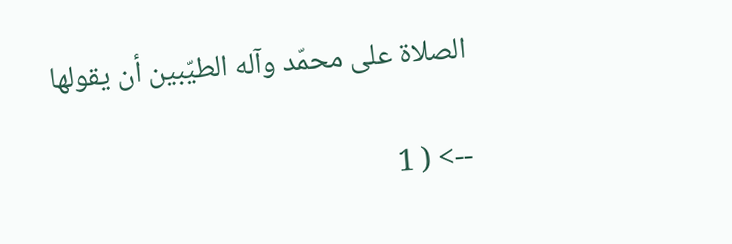الصلاة على محمّد وآله الطيّبين أن يقولها

--> ( 1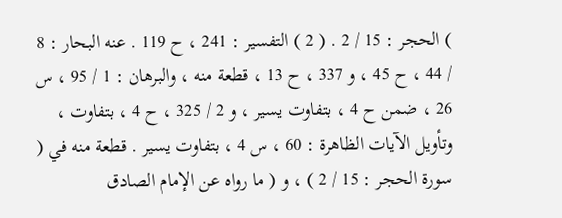) الحجر : 15 / 2 . ( 2 ) التفسير : 241 ، ح 119 . عنه البحار : 8 / 44 ، ح 45 ، و 337 ، ح 13 ، قطعة منه ، والبرهان : 1 / 95 ، س 26 ، ضمن ح 4 ، بتفاوت يسير ، و 2 / 325 ، ح 4 ، بتفاوت ، وتأويل الآيات الظاهرة : 60 ، س 4 ، بتفاوت يسير . قطعة منه في ( سورة الحجر : 15 / 2 ) ، و ( ما رواه عن الإمام الصادق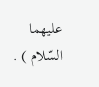عليهما السّلام ) .